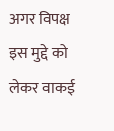अगर विपक्ष इस मुद्दे को लेकर वाकई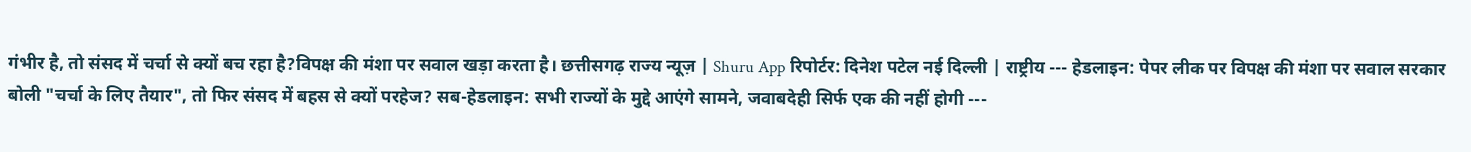गंभीर है, तो संसद में चर्चा से क्यों बच रहा है?विपक्ष की मंशा पर सवाल खड़ा करता है। छत्तीसगढ़ राज्य न्यूज़ | Shuru App रिपोर्टर: दिनेश पटेल नई दिल्ली | राष्ट्रीय --- हेडलाइन: पेपर लीक पर विपक्ष की मंशा पर सवाल सरकार बोली "चर्चा के लिए तैयार", तो फिर संसद में बहस से क्यों परहेज? सब-हेडलाइन: सभी राज्यों के मुद्दे आएंगे सामने, जवाबदेही सिर्फ एक की नहीं होगी ---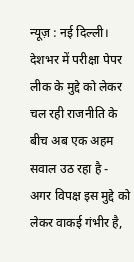न्यूज़ : नई दिल्ली। देशभर में परीक्षा पेपर लीक के मुद्दे को लेकर चल रही राजनीति के बीच अब एक अहम सवाल उठ रहा है - अगर विपक्ष इस मुद्दे को लेकर वाकई गंभीर है,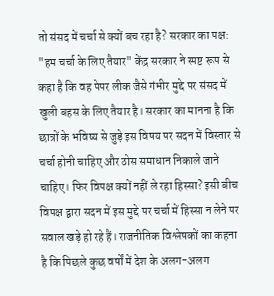तो संसद में चर्चा से क्यों बच रहा है? सरकार का पक्ष: "हम चर्चा के लिए तैयार" केंद्र सरकार ने स्पष्ट रूप से कहा है कि वह पेपर लीक जैसे गंभीर मुद्दे पर संसद में खुली बहस के लिए तैयार है। सरकार का मानना है कि छात्रों के भविष्य से जुड़े इस विषय पर सदन में विस्तार से चर्चा होनी चाहिए और ठोस समाधान निकाले जाने चाहिए। फिर विपक्ष क्यों नहीं ले रहा हिस्सा? इसी बीच विपक्ष द्वारा सदन में इस मुद्दे पर चर्चा में हिस्सा न लेने पर सवाल खड़े हो रहे हैं। राजनीतिक विश्लेषकों का कहना है कि पिछले कुछ वर्षों में देश के अलग-अलग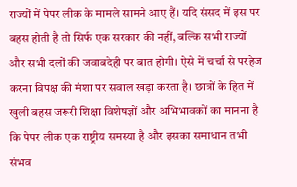राज्यों में पेपर लीक के मामले सामने आए हैं। यदि संसद में इस पर बहस होती है तो सिर्फ एक सरकार की नहीं, बल्कि सभी राज्यों और सभी दलों की जवाबदेही पर बात होगी। ऐसे में चर्चा से परहेज करना विपक्ष की मंशा पर सवाल खड़ा करता है। छात्रों के हित में खुली बहस जरूरी शिक्षा विशेषज्ञों और अभिभावकों का मानना है कि पेपर लीक एक राष्ट्रीय समस्या है और इसका समाधान तभी संभव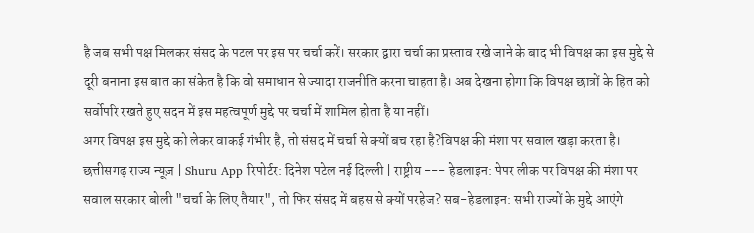है जब सभी पक्ष मिलकर संसद के पटल पर इस पर चर्चा करें। सरकार द्वारा चर्चा का प्रस्ताव रखे जाने के बाद भी विपक्ष का इस मुद्दे से दूरी बनाना इस बात का संकेत है कि वो समाधान से ज्यादा राजनीति करना चाहता है। अब देखना होगा कि विपक्ष छात्रों के हित को सर्वोपरि रखते हुए सदन में इस महत्वपूर्ण मुद्दे पर चर्चा में शामिल होता है या नहीं।
अगर विपक्ष इस मुद्दे को लेकर वाकई गंभीर है, तो संसद में चर्चा से क्यों बच रहा है?विपक्ष की मंशा पर सवाल खड़ा करता है। छत्तीसगढ़ राज्य न्यूज़ | Shuru App रिपोर्टर: दिनेश पटेल नई दिल्ली | राष्ट्रीय --- हेडलाइन: पेपर लीक पर विपक्ष की मंशा पर सवाल सरकार बोली "चर्चा के लिए तैयार", तो फिर संसद में बहस से क्यों परहेज? सब-हेडलाइन: सभी राज्यों के मुद्दे आएंगे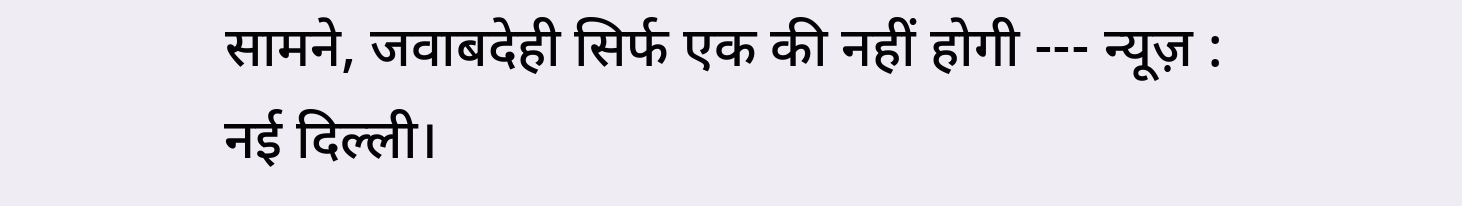सामने, जवाबदेही सिर्फ एक की नहीं होगी --- न्यूज़ : नई दिल्ली।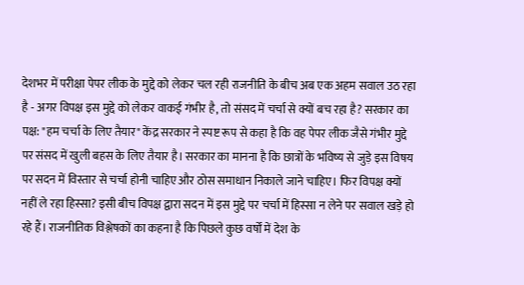देशभर में परीक्षा पेपर लीक के मुद्दे को लेकर चल रही राजनीति के बीच अब एक अहम सवाल उठ रहा है - अगर विपक्ष इस मुद्दे को लेकर वाकई गंभीर है, तो संसद में चर्चा से क्यों बच रहा है? सरकार का पक्ष: "हम चर्चा के लिए तैयार" केंद्र सरकार ने स्पष्ट रूप से कहा है कि वह पेपर लीक जैसे गंभीर मुद्दे पर संसद में खुली बहस के लिए तैयार है। सरकार का मानना है कि छात्रों के भविष्य से जुड़े इस विषय पर सदन में विस्तार से चर्चा होनी चाहिए और ठोस समाधान निकाले जाने चाहिए। फिर विपक्ष क्यों नहीं ले रहा हिस्सा? इसी बीच विपक्ष द्वारा सदन में इस मुद्दे पर चर्चा में हिस्सा न लेने पर सवाल खड़े हो रहे हैं। राजनीतिक विश्लेषकों का कहना है कि पिछले कुछ वर्षों में देश के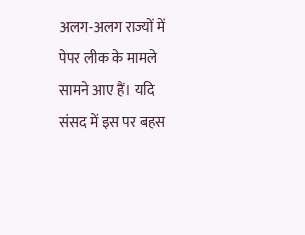अलग-अलग राज्यों में पेपर लीक के मामले सामने आए हैं। यदि संसद में इस पर बहस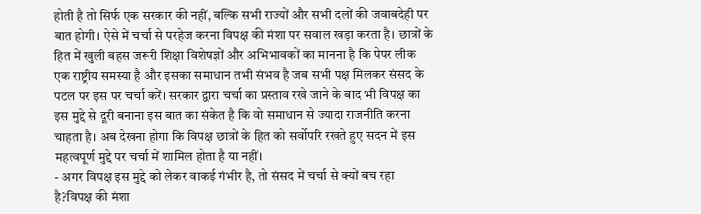होती है तो सिर्फ एक सरकार की नहीं, बल्कि सभी राज्यों और सभी दलों की जवाबदेही पर बात होगी। ऐसे में चर्चा से परहेज करना विपक्ष की मंशा पर सवाल खड़ा करता है। छात्रों के हित में खुली बहस जरूरी शिक्षा विशेषज्ञों और अभिभावकों का मानना है कि पेपर लीक एक राष्ट्रीय समस्या है और इसका समाधान तभी संभव है जब सभी पक्ष मिलकर संसद के पटल पर इस पर चर्चा करें। सरकार द्वारा चर्चा का प्रस्ताव रखे जाने के बाद भी विपक्ष का इस मुद्दे से दूरी बनाना इस बात का संकेत है कि वो समाधान से ज्यादा राजनीति करना चाहता है। अब देखना होगा कि विपक्ष छात्रों के हित को सर्वोपरि रखते हुए सदन में इस महत्वपूर्ण मुद्दे पर चर्चा में शामिल होता है या नहीं।
- अगर विपक्ष इस मुद्दे को लेकर वाकई गंभीर है, तो संसद में चर्चा से क्यों बच रहा है?विपक्ष की मंशा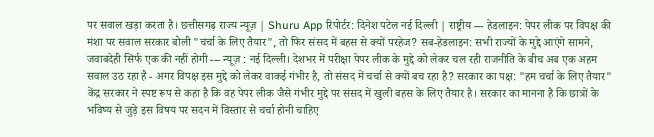पर सवाल खड़ा करता है। छत्तीसगढ़ राज्य न्यूज़ | Shuru App रिपोर्टर: दिनेश पटेल नई दिल्ली | राष्ट्रीय --- हेडलाइन: पेपर लीक पर विपक्ष की मंशा पर सवाल सरकार बोली "चर्चा के लिए तैयार", तो फिर संसद में बहस से क्यों परहेज? सब-हेडलाइन: सभी राज्यों के मुद्दे आएंगे सामने, जवाबदेही सिर्फ एक की नहीं होगी --- न्यूज़ : नई दिल्ली। देशभर में परीक्षा पेपर लीक के मुद्दे को लेकर चल रही राजनीति के बीच अब एक अहम सवाल उठ रहा है - अगर विपक्ष इस मुद्दे को लेकर वाकई गंभीर है, तो संसद में चर्चा से क्यों बच रहा है? सरकार का पक्ष: "हम चर्चा के लिए तैयार" केंद्र सरकार ने स्पष्ट रूप से कहा है कि वह पेपर लीक जैसे गंभीर मुद्दे पर संसद में खुली बहस के लिए तैयार है। सरकार का मानना है कि छात्रों के भविष्य से जुड़े इस विषय पर सदन में विस्तार से चर्चा होनी चाहिए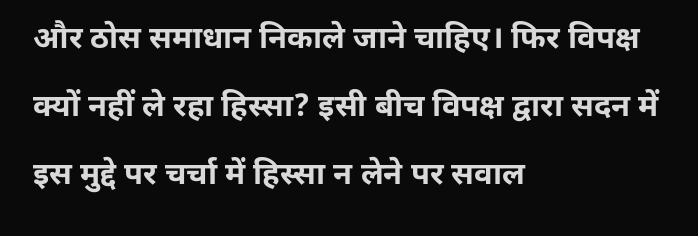और ठोस समाधान निकाले जाने चाहिए। फिर विपक्ष क्यों नहीं ले रहा हिस्सा? इसी बीच विपक्ष द्वारा सदन में इस मुद्दे पर चर्चा में हिस्सा न लेने पर सवाल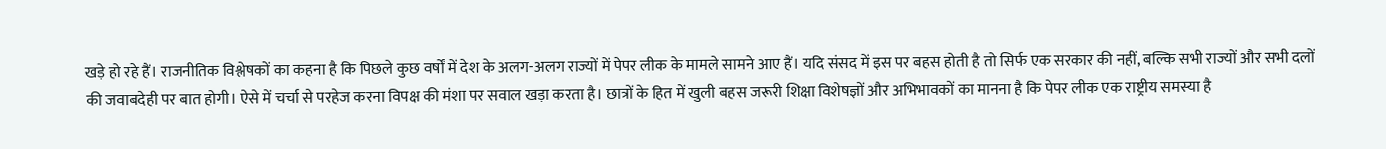खड़े हो रहे हैं। राजनीतिक विश्लेषकों का कहना है कि पिछले कुछ वर्षों में देश के अलग-अलग राज्यों में पेपर लीक के मामले सामने आए हैं। यदि संसद में इस पर बहस होती है तो सिर्फ एक सरकार की नहीं, बल्कि सभी राज्यों और सभी दलों की जवाबदेही पर बात होगी। ऐसे में चर्चा से परहेज करना विपक्ष की मंशा पर सवाल खड़ा करता है। छात्रों के हित में खुली बहस जरूरी शिक्षा विशेषज्ञों और अभिभावकों का मानना है कि पेपर लीक एक राष्ट्रीय समस्या है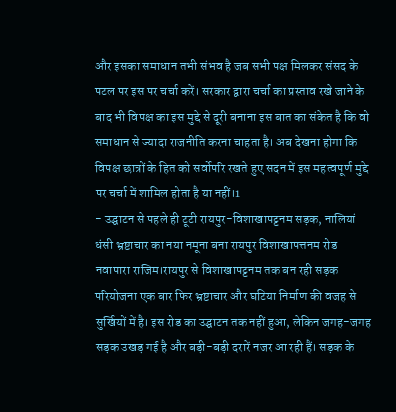और इसका समाधान तभी संभव है जब सभी पक्ष मिलकर संसद के पटल पर इस पर चर्चा करें। सरकार द्वारा चर्चा का प्रस्ताव रखे जाने के बाद भी विपक्ष का इस मुद्दे से दूरी बनाना इस बात का संकेत है कि वो समाधान से ज्यादा राजनीति करना चाहता है। अब देखना होगा कि विपक्ष छात्रों के हित को सर्वोपरि रखते हुए सदन में इस महत्वपूर्ण मुद्दे पर चर्चा में शामिल होता है या नहीं।1
- उद्घाटन से पहले ही टूटी रायपुर-विशाखापट्टनम सड़क, नालियां धंसी भ्रष्टाचार का नया नमूना बना रायपुर विशाखापत्तनम रोड नवापारा राजिम।रायपुर से विशाखापट्टनम तक बन रही सड़क परियोजना एक बार फिर भ्रष्टाचार और घटिया निर्माण की वजह से सुर्खियों में है। इस रोड का उद्घाटन तक नहीं हुआ, लेकिन जगह-जगह सड़क उखड़ गई है और बड़ी-बड़ी दरारें नजर आ रही हैं। सड़क के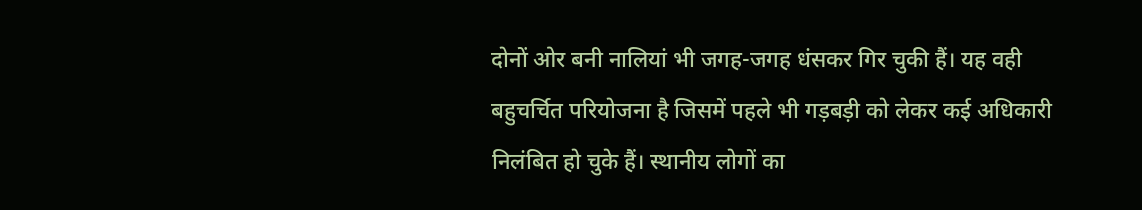दोनों ओर बनी नालियां भी जगह-जगह धंसकर गिर चुकी हैं। यह वही बहुचर्चित परियोजना है जिसमें पहले भी गड़बड़ी को लेकर कई अधिकारी निलंबित हो चुके हैं। स्थानीय लोगों का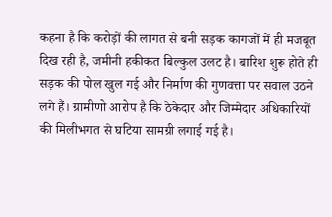कहना है कि करोड़ों की लागत से बनी सड़क कागजों में ही मजबूत दिख रही है, जमीनी हकीकत बिल्कुल उलट है। बारिश शुरू होते ही सड़क की पोल खुल गई और निर्माण की गुणवत्ता पर सवाल उठने लगे हैं। ग्रामीणो आरोप है कि ठेकेदार और जिम्मेदार अधिकारियों की मिलीभगत से घटिया सामग्री लगाई गई है।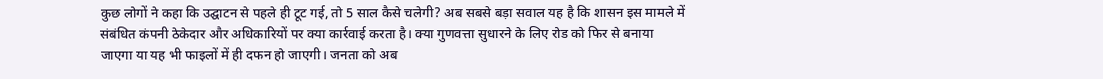कुछ लोगों ने कहा कि उद्घाटन से पहले ही टूट गई, तो 5 साल कैसे चलेगी? अब सबसे बड़ा सवाल यह है कि शासन इस मामले में संबंधित कंपनी ठेकेदार और अधिकारियों पर क्या कार्रवाई करता है। क्या गुणवत्ता सुधारने के लिए रोड को फिर से बनाया जाएगा या यह भी फाइलों में ही दफन हो जाएगी। जनता को अब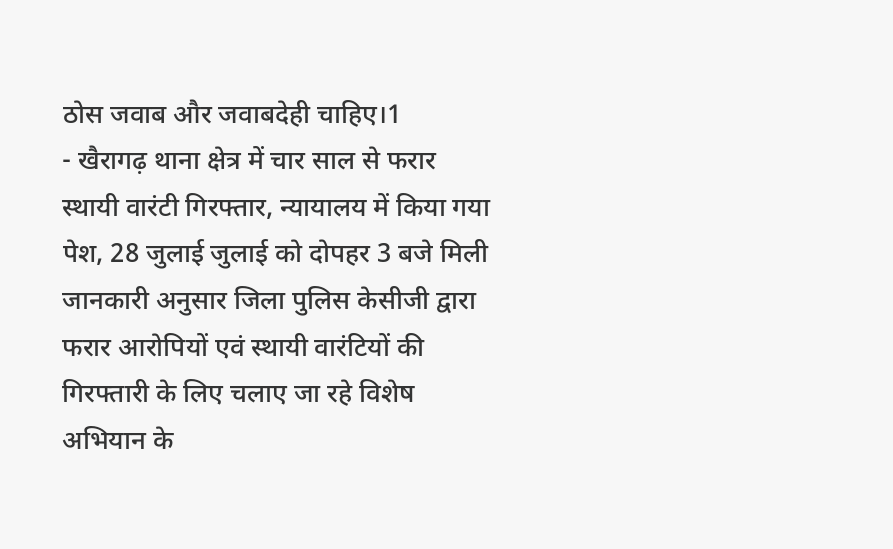ठोस जवाब और जवाबदेही चाहिए।1
- खैरागढ़ थाना क्षेत्र में चार साल से फरार स्थायी वारंटी गिरफ्तार, न्यायालय में किया गया पेश, 28 जुलाई जुलाई को दोपहर 3 बजे मिली जानकारी अनुसार जिला पुलिस केसीजी द्वारा फरार आरोपियों एवं स्थायी वारंटियों की गिरफ्तारी के लिए चलाए जा रहे विशेष अभियान के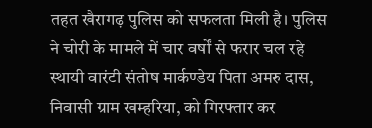तहत खैरागढ़ पुलिस को सफलता मिली है। पुलिस ने चोरी के मामले में चार वर्षों से फरार चल रहे स्थायी वारंटी संतोष मार्कण्डेय पिता अमरु दास, निवासी ग्राम खम्हरिया, को गिरफ्तार कर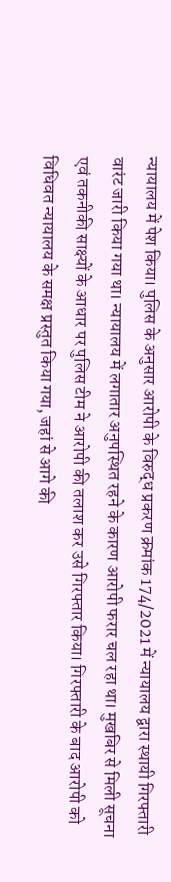न्यायालय में पेश किया। पुलिस के अनुसार आरोपी के विरुद्ध प्रकरण क्रमांक 174/2021 में न्यायालय द्वारा स्थायी गिरफ्तारी वारंट जारी किया गया था। न्यायालय में लगातार अनुपस्थित रहने के कारण आरोपी फरार चल रहा था। मुखबिर से मिली सूचना एवं तकनीकी साक्ष्यों के आधार पर पुलिस टीम ने आरोपी की तलाश कर उसे गिरफ्तार किया। गिरफ्तारी के बाद आरोपी को विधिवत न्यायालय के समक्ष प्रस्तुत किया गया, जहां से आगे की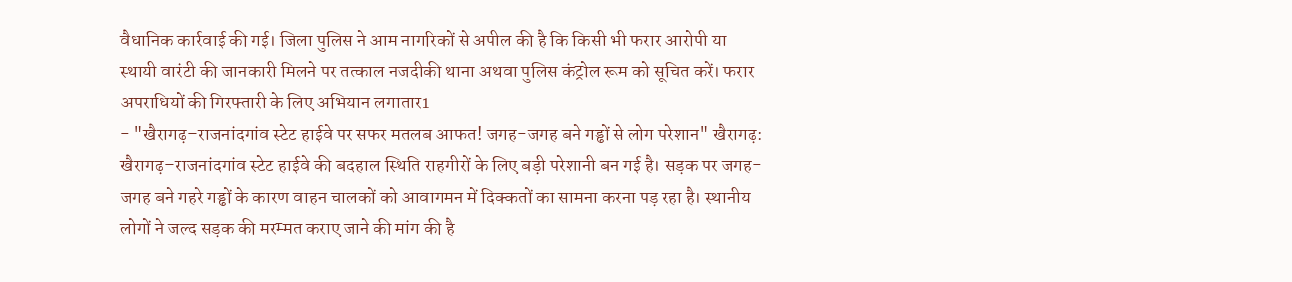वैधानिक कार्रवाई की गई। जिला पुलिस ने आम नागरिकों से अपील की है कि किसी भी फरार आरोपी या स्थायी वारंटी की जानकारी मिलने पर तत्काल नजदीकी थाना अथवा पुलिस कंट्रोल रूम को सूचित करें। फरार अपराधियों की गिरफ्तारी के लिए अभियान लगातार1
- "खैरागढ़–राजनांदगांव स्टेट हाईवे पर सफर मतलब आफत! जगह-जगह बने गड्ढों से लोग परेशान" खैरागढ़: खैरागढ़–राजनांदगांव स्टेट हाईवे की बदहाल स्थिति राहगीरों के लिए बड़ी परेशानी बन गई है। सड़क पर जगह-जगह बने गहरे गड्ढों के कारण वाहन चालकों को आवागमन में दिक्कतों का सामना करना पड़ रहा है। स्थानीय लोगों ने जल्द सड़क की मरम्मत कराए जाने की मांग की है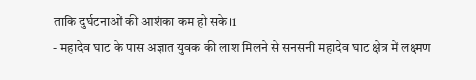ताकि दुर्घटनाओं की आशंका कम हो सके।1
- महादेव घाट के पास अज्ञात युवक की लाश मिलने से सनसनी महादेव घाट क्षेत्र में लक्ष्मण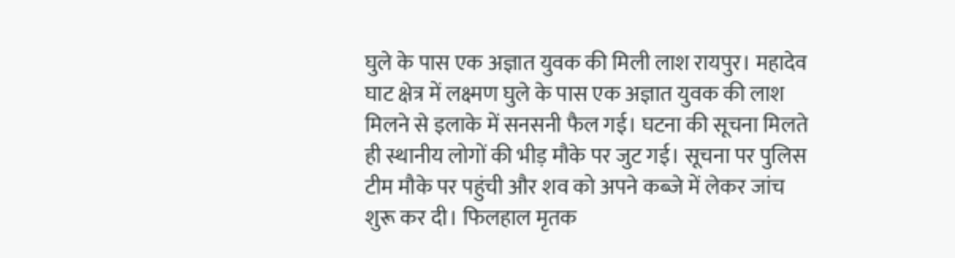घुले के पास एक अज्ञात युवक की मिली लाश रायपुर। महादेव घाट क्षेत्र में लक्ष्मण घुले के पास एक अज्ञात युवक की लाश मिलने से इलाके में सनसनी फैल गई। घटना की सूचना मिलते ही स्थानीय लोगों की भीड़ मौके पर जुट गई। सूचना पर पुलिस टीम मौके पर पहुंची और शव को अपने कब्जे में लेकर जांच शुरू कर दी। फिलहाल मृतक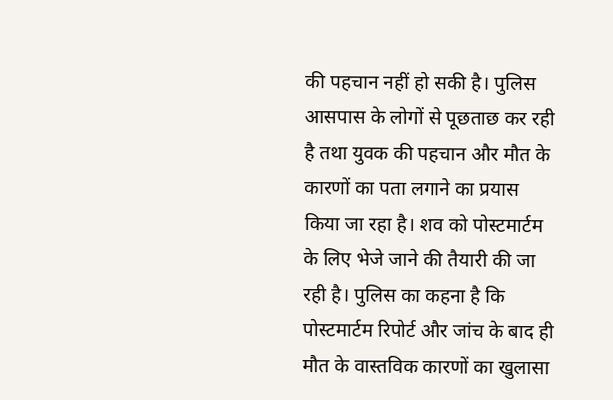की पहचान नहीं हो सकी है। पुलिस आसपास के लोगों से पूछताछ कर रही है तथा युवक की पहचान और मौत के कारणों का पता लगाने का प्रयास किया जा रहा है। शव को पोस्टमार्टम के लिए भेजे जाने की तैयारी की जा रही है। पुलिस का कहना है कि पोस्टमार्टम रिपोर्ट और जांच के बाद ही मौत के वास्तविक कारणों का खुलासा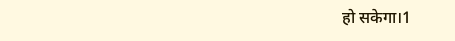हो सकेगा।1